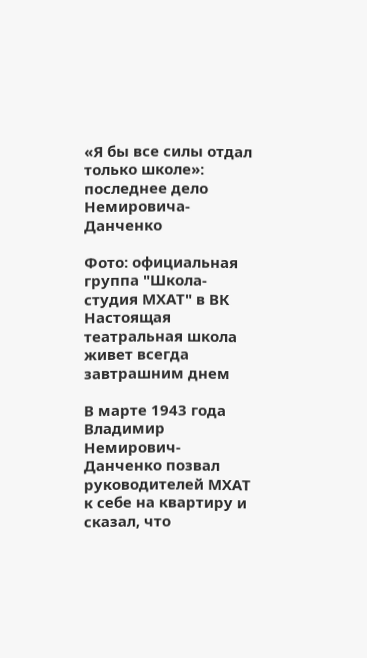«Я бы все силы отдал только школе»: последнее дело Немировича-Данченко

Фото: официальная группа "Школа-студия МХАТ" в ВК
Настоящая театральная школа живет всегда завтрашним днем

В марте 1943 года Владимир Немирович-Данченко позвал руководителей МХАТ к себе на квартиру и сказал, что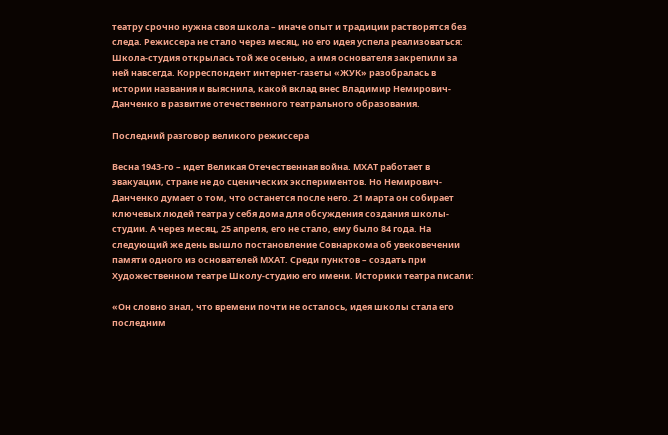театру срочно нужна своя школа – иначе опыт и традиции растворятся без следа. Режиссера не стало через месяц, но его идея успела реализоваться: Школа-студия открылась той же осенью, а имя основателя закрепили за ней навсегда. Корреспондент интернет-газеты «ЖУК» разобралась в истории названия и выяснила, какой вклад внес Владимир Немирович-Данченко в развитие отечественного театрального образования.

Последний разговор великого режиссера

Весна 1943-го – идет Великая Отечественная война. МХАТ работает в эвакуации, стране не до сценических экспериментов. Но Немирович-Данченко думает о том, что останется после него. 21 марта он собирает ключевых людей театра у себя дома для обсуждения создания школы-студии. А через месяц, 25 апреля, его не стало, ему было 84 года. На следующий же день вышло постановление Совнаркома об увековечении памяти одного из основателей МХАТ. Среди пунктов – создать при Художественном театре Школу-студию его имени. Историки театра писали:

«Он словно знал, что времени почти не осталось, идея школы стала его последним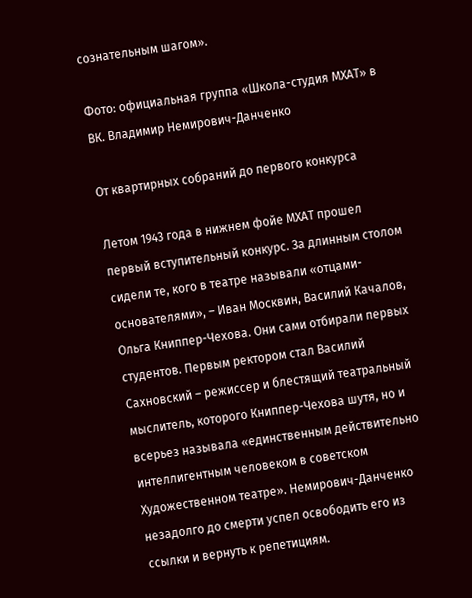сознательным шагом».

Фото: официальная группа «Школа-студия МХАТ» в ВК. Владимир Немирович-Данченко

От квартирных собраний до первого конкурса

Летом 1943 года в нижнем фойе МХАТ прошел первый вступительный конкурс. За длинным столом сидели те, кого в театре называли «отцами-основателями», – Иван Москвин, Василий Качалов, Ольга Книппер-Чехова. Они сами отбирали первых студентов. Первым ректором стал Василий Сахновский – режиссер и блестящий театральный мыслитель, которого Книппер-Чехова шутя, но и всерьез называла «единственным действительно интеллигентным человеком в советском Художественном театре». Немирович-Данченко незадолго до смерти успел освободить его из ссылки и вернуть к репетициям.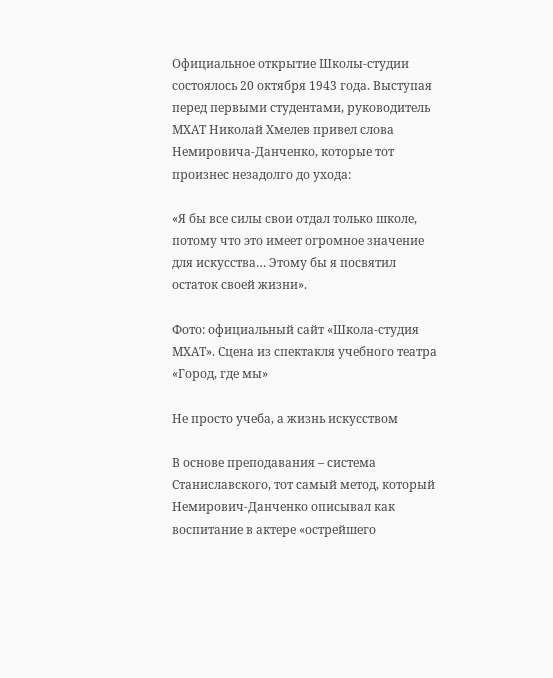Официальное открытие Школы-студии состоялось 20 октября 1943 года. Выступая перед первыми студентами, руководитель МХАТ Николай Хмелев привел слова Немировича-Данченко, которые тот произнес незадолго до ухода:

«Я бы все силы свои отдал только школе, потому что это имеет огромное значение для искусства… Этому бы я посвятил остаток своей жизни».

Фото: официальный сайт «Школа-студия МХАТ». Сцена из спектакля учебного театра «Город, где мы»

Не просто учеба, а жизнь искусством

В основе преподавания – система Станиславского, тот самый метод, который Немирович-Данченко описывал как воспитание в актере «острейшего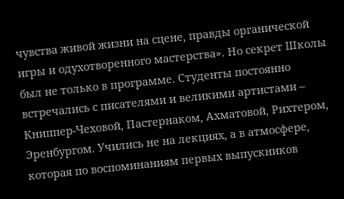чувства живой жизни на сцене, правды органической игры и одухотворенного мастерства». Но секрет Школы был не только в программе. Студенты постоянно встречались с писателями и великими артистами – Книппер-Чеховой, Пастернаком, Ахматовой, Рихтером, Эренбургом. Учились не на лекциях, а в атмосфере, которая по воспоминаниям первых выпускников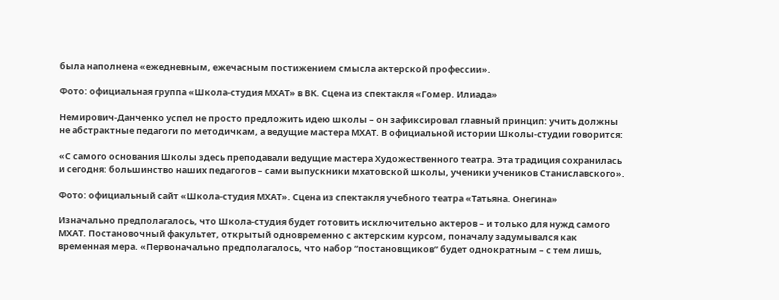была наполнена «ежедневным, ежечасным постижением смысла актерской профессии».

Фото: официальная группа «Школа-студия МХАТ» в ВК. Сцена из спектакля «Гомер. Илиада»

Немирович-Данченко успел не просто предложить идею школы – он зафиксировал главный принцип: учить должны не абстрактные педагоги по методичкам, а ведущие мастера МХАТ. В официальной истории Школы-студии говорится:

«С самого основания Школы здесь преподавали ведущие мастера Художественного театра. Эта традиция сохранилась и сегодня: большинство наших педагогов – сами выпускники мхатовской школы, ученики учеников Станиславского».

Фото: официальный сайт «Школа-студия МХАТ». Сцена из спектакля учебного театра «Татьяна. Онегина»

Изначально предполагалось, что Школа-студия будет готовить исключительно актеров – и только для нужд самого МХАТ. Постановочный факультет, открытый одновременно с актерским курсом, поначалу задумывался как временная мера. «Первоначально предполагалось, что набор “постановщиков” будет однократным – с тем лишь,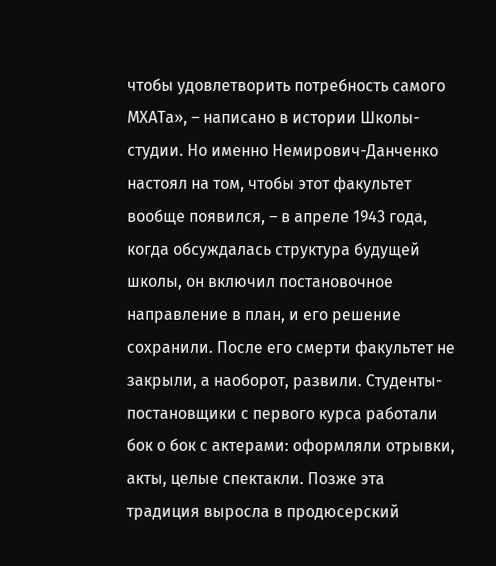чтобы удовлетворить потребность самого МХАТа», – написано в истории Школы-студии. Но именно Немирович-Данченко настоял на том, чтобы этот факультет вообще появился, – в апреле 1943 года, когда обсуждалась структура будущей школы, он включил постановочное направление в план, и его решение сохранили. После его смерти факультет не закрыли, а наоборот, развили. Студенты-постановщики с первого курса работали бок о бок с актерами: оформляли отрывки, акты, целые спектакли. Позже эта традиция выросла в продюсерский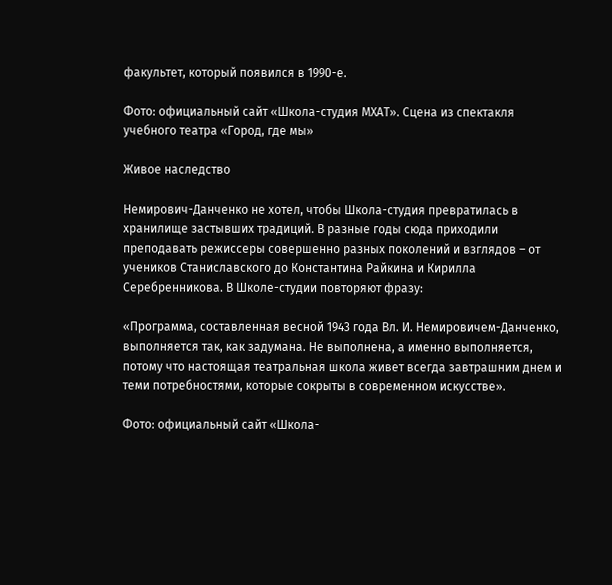факультет, который появился в 1990-е.

Фото: официальный сайт «Школа-студия МХАТ». Сцена из спектакля учебного театра «Город, где мы»

Живое наследство

Немирович-Данченко не хотел, чтобы Школа-студия превратилась в хранилище застывших традиций. В разные годы сюда приходили преподавать режиссеры совершенно разных поколений и взглядов – от учеников Станиславского до Константина Райкина и Кирилла Серебренникова. В Школе-студии повторяют фразу:

«Программа, составленная весной 1943 года Вл. И. Немировичем-Данченко, выполняется так, как задумана. Не выполнена, а именно выполняется, потому что настоящая театральная школа живет всегда завтрашним днем и теми потребностями, которые сокрыты в современном искусстве».

Фото: официальный сайт «Школа-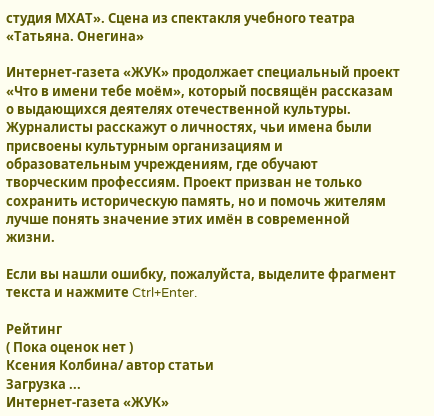студия МХАТ». Сцена из спектакля учебного театра «Татьяна. Онегина»

Интернет-газета «ЖУК» продолжает специальный проект «Что в имени тебе моём», который посвящён рассказам о выдающихся деятелях отечественной культуры. Журналисты расскажут о личностях, чьи имена были присвоены культурным организациям и образовательным учреждениям, где обучают творческим профессиям. Проект призван не только сохранить историческую память, но и помочь жителям лучше понять значение этих имён в современной жизни.

Если вы нашли ошибку, пожалуйста, выделите фрагмент текста и нажмите Ctrl+Enter.

Рейтинг
( Пока оценок нет )
Ксения Колбина/ автор статьи
Загрузка ...
Интернет-газета «ЖУК»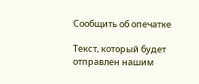Сообщить об опечатке

Текст, который будет отправлен нашим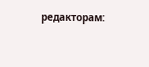редакторам: